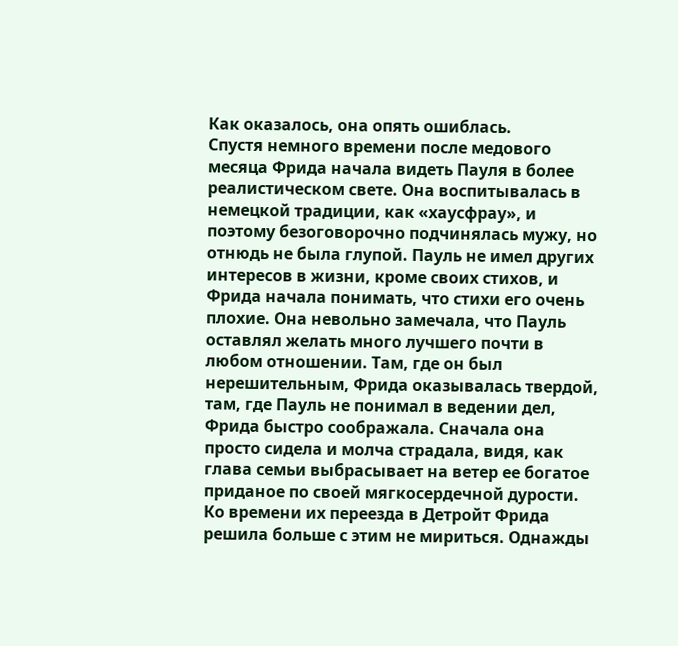Как оказалось, она опять ошиблась.
Спустя немного времени после медового месяца Фрида начала видеть Пауля в более реалистическом свете. Она воспитывалась в немецкой традиции, как «хаусфрау», и поэтому безоговорочно подчинялась мужу, но отнюдь не была глупой. Пауль не имел других интересов в жизни, кроме своих стихов, и Фрида начала понимать, что стихи его очень плохие. Она невольно замечала, что Пауль оставлял желать много лучшего почти в любом отношении. Там, где он был нерешительным, Фрида оказывалась твердой, там, где Пауль не понимал в ведении дел, Фрида быстро соображала. Сначала она просто сидела и молча страдала, видя, как глава семьи выбрасывает на ветер ее богатое приданое по своей мягкосердечной дурости. Ко времени их переезда в Детройт Фрида решила больше с этим не мириться. Однажды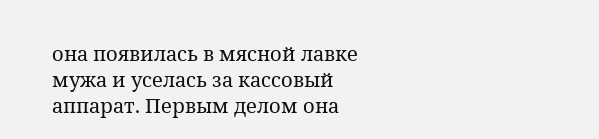она появилась в мясной лавке мужа и уселась за кассовый аппарат. Первым делом она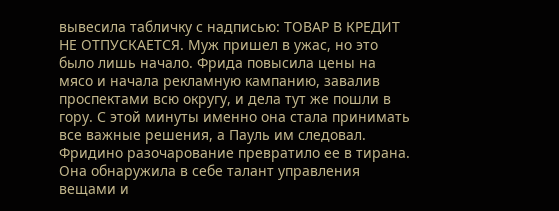вывесила табличку с надписью: ТОВАР В КРЕДИТ НЕ ОТПУСКАЕТСЯ. Муж пришел в ужас, но это было лишь начало. Фрида повысила цены на мясо и начала рекламную кампанию, завалив проспектами всю округу, и дела тут же пошли в гору. С этой минуты именно она стала принимать все важные решения, а Пауль им следовал. Фридино разочарование превратило ее в тирана. Она обнаружила в себе талант управления вещами и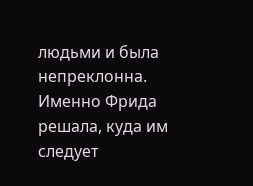людьми и была непреклонна. Именно Фрида решала, куда им следует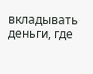вкладывать деньги, где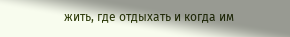жить, где отдыхать и когда им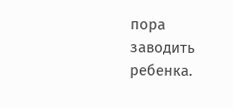пора заводить ребенка.